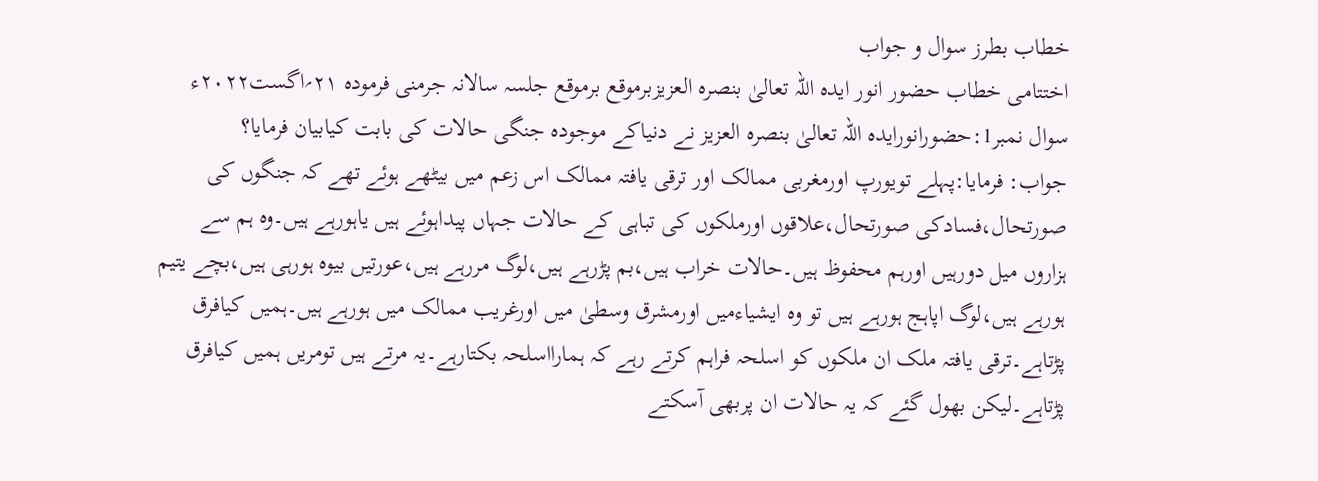خطاب بطرز سوال و جواب
اختتامی خطاب حضور انور ایدہ اللہ تعالیٰ بنصرہ العزیزبرموقع برموقع جلسہ سالانہ جرمنی فرمودہ ۲۱؍اگست۲۰۲۲ء
سوال نمبر1:حضورانورایدہ اللہ تعالیٰ بنصرہ العزیز نے دنیاکے موجودہ جنگی حالات کی بابت کیابیان فرمایا؟
جواب: فرمایا:پہلے تویورپ اورمغربی ممالک اور ترقی یافتہ ممالک اس زعم میں بیٹھے ہوئے تھے کہ جنگوں کی صورتحال،فسادکی صورتحال،علاقوں اورملکوں کی تباہی کے حالات جہاں پیداہوئے ہیں یاہورہے ہیں۔وہ ہم سے ہزاروں میل دورہیں اورہم محفوظ ہیں۔حالات خراب ہیں،بم پڑرہے ہیں،لوگ مررہے ہیں،عورتیں بیوہ ہورہی ہیں،بچے یتیم ہورہے ہیں،لوگ اپاہج ہورہے ہیں تو وہ ایشیاءمیں اورمشرق وسطیٰ میں اورغریب ممالک میں ہورہے ہیں۔ہمیں کیافرق پڑتاہے۔ترقی یافتہ ملک ان ملکوں کو اسلحہ فراہم کرتے رہے کہ ہمارااسلحہ بکتارہے۔یہ مرتے ہیں تومریں ہمیں کیافرق پڑتاہے۔لیکن بھول گئے کہ یہ حالات ان پربھی آسکتے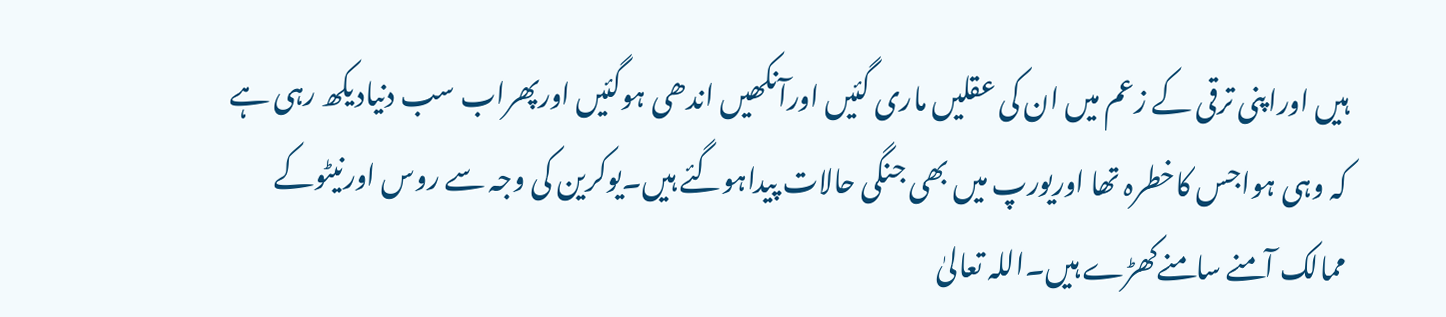ہیں اوراپنی ترقی کے زعم میں ان کی عقلیں ماری گئیں اورآنکھیں اندھی ہوگئیں اورپھراب سب دنیادیکھ رہی ہے کہ وہی ہواجس کاخطرہ تھا اوریورپ میں بھی جنگی حالات پیداہوگئے ہیں۔یوکرین کی وجہ سے روس اورنیٹوکے ممالک آمنے سامنےکھڑے ہیں۔اللہ تعالیٰ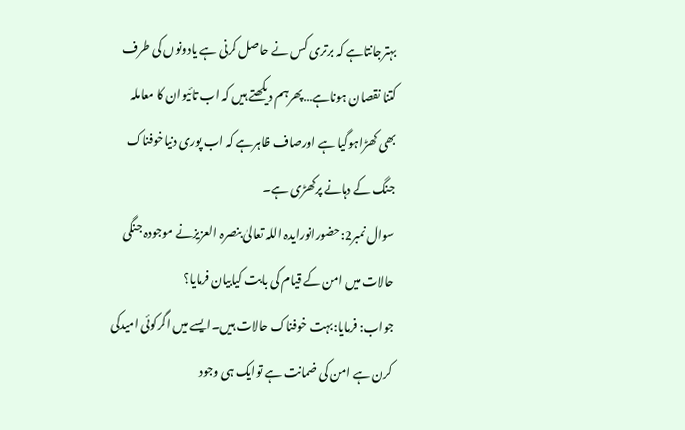بہترجانتاہے کہ برتری کس نے حاصل کرنی ہے یادونوں کی طرف کتنا نقصان ہوناہے…پھرہم دیکھتے ہیں کہ اب تائیوان کا معاملہ بھی کھڑاہوگیا ہے اورصاف ظاہرہے کہ اب پوری دنیاخوفناک جنگ کے دہانے پرکھڑی ہے۔
سوال نمبر2:حضورانورایدہ اللہ تعالیٰ بنصرہ العزیزنے موجودہ جنگی حالات میں امن کے قیام کی بابت کیابیان فرمایا؟
جواب: فرمایا:بہت خوفناک حالات ہیں۔ایسے میں اگرکوئی امیدکی کرن ہے امن کی ضمانت ہے توایک ہی وجود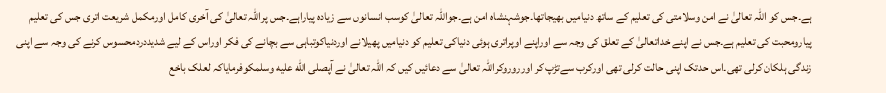ہے۔جس کو اللہ تعالیٰ نے امن وسلامتی کی تعلیم کے ساتھ دنیامیں بھیجاتھا۔جوشہنشاہ امن ہے۔جواللہ تعالیٰ کوسب انسانوں سے زیادہ پیاراہے۔جس پراللہ تعالیٰ کی آخری کامل اورمکمل شریعت اتری جس کی تعلیم پیارومحبت کی تعلیم ہے۔جس نے اپنے خداتعالیٰ کے تعلق کی وجہ سے اوراپنے اوپراتری ہوئی دنیاکی تعلیم کو دنیامیں پھیلانے اوردنیاکوتباہی سے بچانے کی فکر اوراس کے لیے شدیددردمحسوس کرنے کی وجہ سے اپنی زندگی ہلکان کرلی تھی۔اس حدتک اپنی حالت کرلی تھی اورکرب سےتڑپ کر اورروروکراللہ تعالیٰ سے دعائیں کیں کہ اللہ تعالیٰ نے آپصلى الله عليه وسلمکوفرمایاکہ لعلک باخع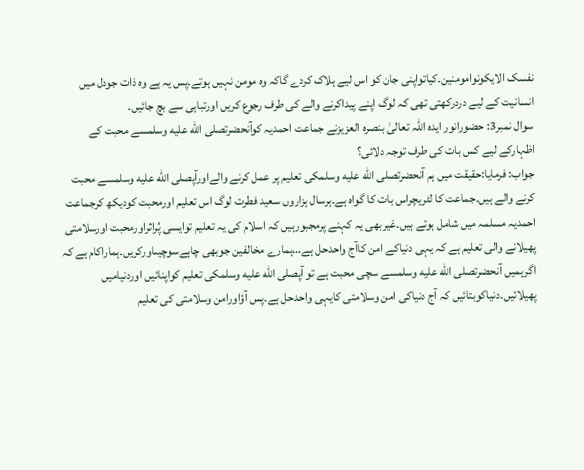نفسک الایکونوامومنین۔کیاتواپنی جان کو اس لیے ہلاک کردے گاکہ وہ مومن نہیں ہوتے۔پس یہ ہے وہ ذات جودل میں انسانیت کے لیے دردرکھتی تھی کہ لوگ اپنے پیداکرنے والے کی طرف رجوع کریں اورتباہی سے بچ جائیں۔
سوال نمبر3: حضورانور ایدہ اللہ تعالیٰ بنصرہ العزیزنے جماعت احمدیہ کوآنحضرتصلى الله عليه وسلمسے محبت کے اظہارکے لیے کس بات کی طرف توجہ دلائی؟
جواب: فرمایا:حقیقت میں ہم آنحضرتصلى الله عليه وسلمکی تعلیم پر عمل کرنے والےاورآپصلى الله عليه وسلمسے محبت کرنے والے ہیں۔جماعت کا لٹریچراس بات کا گواہ ہے۔ہرسال ہزاروں سعید فطرت لوگ اس تعلیم اورمحبت کودیکھ کرجماعت احمدیہ مسلمہ میں شامل ہوتے ہیں۔غیربھی یہ کہنے پرمجبورہیں کہ اسلام کی یہ تعلیم توایسی پُراثراورمحبت اورسلامتی پھیلانے والی تعلیم ہے کہ یہی دنیاکے امن کاآج واحدحل ہے…ہمارے مخالفین جوبھی چاہےسوچیںاورکریں۔ہماراکام ہے کہ اگرہمیں آنحضرتصلى الله عليه وسلمسے سچی محبت ہے تو آپصلى الله عليه وسلمکی تعلیم کواپنائیں اوردنیامیں پھیلائیں۔دنیاکوبتائیں کہ آج دنیاکی امن وسلامتی کایہی واحدحل ہے۔پس آؤاورامن وسلامتی کی تعلیم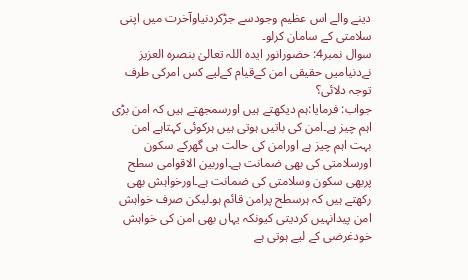دینے والے اس عظیم وجودسے جڑکردنیاوآخرت میں اپنی سلامتی کے سامان کرلو۔
سوال نمبر4: حضورانور ایدہ اللہ تعالیٰ بنصرہ العزیز نےدنیامیں حقیقی امن کےقیام کےلیے کس امرکی طرف توجہ دلائی؟
جواب: فرمایا:ہم دیکھتے ہیں اورسمجھتے ہیں کہ امن بڑی اہم چیز ہے۔امن کی باتیں ہوتی ہیں ہرکوئی کہتاہے امن بہت اہم چیز ہے اورامن کی حالت ہی گھرکے سکون اورسلامتی کی بھی ضمانت ہے۔اوربین الاقوامی سطح پربھی سکون وسلامتی کی ضمانت ہے۔اورخواہش بھی رکھتے ہیں کہ ہرسطح پرامن قائم ہو۔لیکن صرف خواہش امن پیدانہیں کردیتی کیونکہ یہاں بھی امن کی خواہش خودغرضی کے لیے ہوتی ہے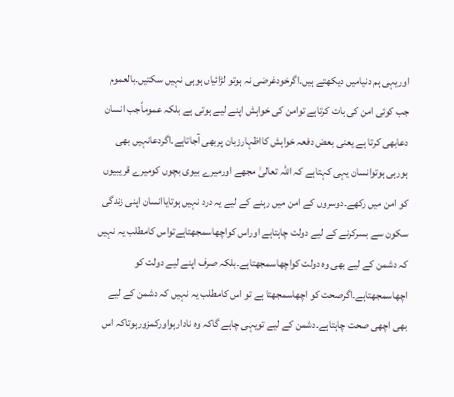اوریہی ہم دنیامیں دیکھتے ہیں۔اگرخودغرضی نہ ہوتو لڑائیاں ہوہی نہیں سکتیں۔بالعموم جب کوئی امن کی بات کرتاہے توامن کی خواہش اپنے لیے ہوتی ہے بلکہ عموماًجب انسان دعابھی کرتا ہے یعنی بعض دفعہ خواہش کااظہارزبان پربھی آجاتاہے۔اگردعانہیں بھی ہورہی ہوتوانسان یہی کہتاہے کہ اللہ تعالیٰ مجھے اورمیرے بیوی بچوں کومیرے قریبیوں کو امن میں رکھے۔دوسروں کے امن میں رہنے کے لیے یہ درد نہیں ہوتایاانسان اپنی زندگی سکون سے بسرکرنے کے لیے دولت چاہتاہے اوراس کواچھاسمجھتاہےتواس کامطلب یہ نہیں کہ دشمن کے لیے بھی وہ دولت کواچھاسمجھتاہے۔بلکہ صرف اپنے لیے دولت کو اچھاسمجھتاہے۔اگرصحت کو اچھاسمجھتا ہے تو اس کامطلب یہ نہیں کہ دشمن کے لیے بھی اچھی صحت چاہتاہے۔دشمن کے لیے تویہی چاہے گاکہ وہ نادارہواورکمزورہوتاکہ اس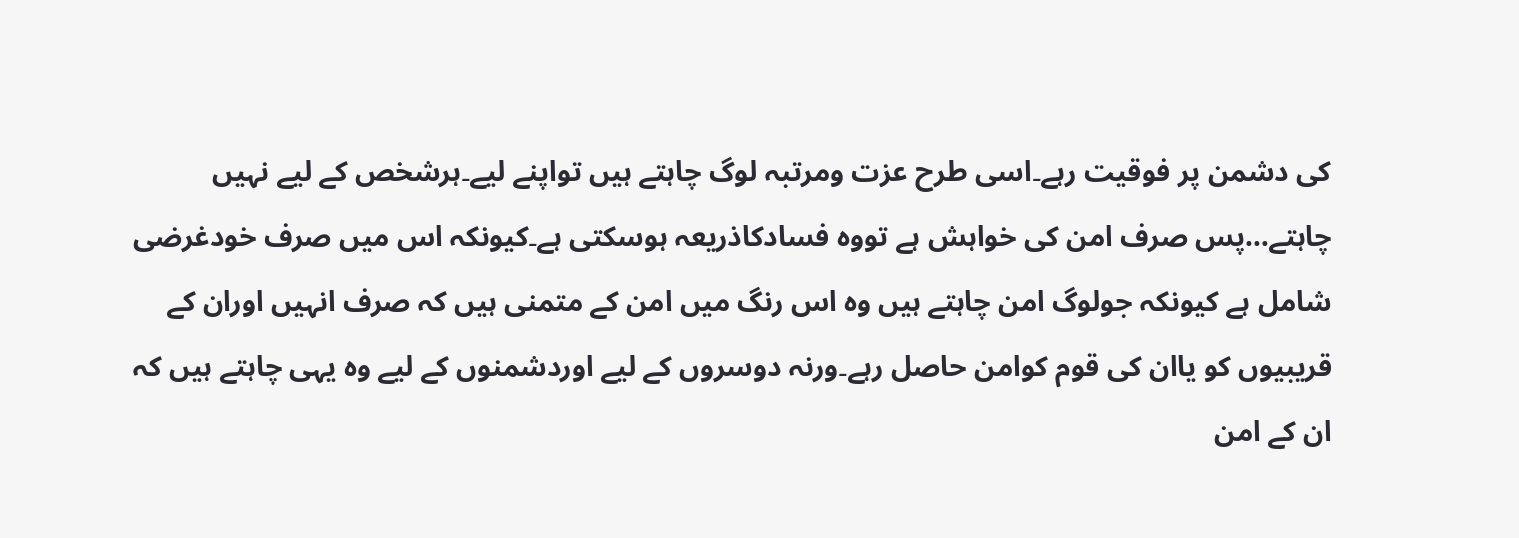کی دشمن پر فوقیت رہے۔اسی طرح عزت ومرتبہ لوگ چاہتے ہیں تواپنے لیے۔ہرشخص کے لیے نہیں چاہتے…پس صرف امن کی خواہش ہے تووہ فسادکاذریعہ ہوسکتی ہے۔کیونکہ اس میں صرف خودغرضی شامل ہے کیونکہ جولوگ امن چاہتے ہیں وہ اس رنگ میں امن کے متمنی ہیں کہ صرف انہیں اوران کے قریبیوں کو یاان کی قوم کوامن حاصل رہے۔ورنہ دوسروں کے لیے اوردشمنوں کے لیے وہ یہی چاہتے ہیں کہ ان کے امن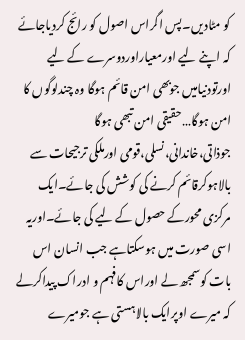کو مٹادیں۔پس اگراس اصول کو رائج کردیاجائے کہ اپنے لیے اورمعیاراوردوسرے کے لیے اورتودنیامیں جوبھی امن قائم ہوگا وہ چندلوگوں کا امن ہوگا…حقیقی امن تبھی ہوگا جوذاتی،خاندانی،نسلی،قومی اورملکی ترجیحات سے بالاہوکرقائم کرنے کی کوشش کی جائے۔ایک مرکزی محورکے حصول کے لیے کی جائے۔اوریہ اسی صورت میں ہوسکتاہے جب انسان اس بات کوسمجھ لے اوراس کافہم و ادراک پیداکرلے کہ میرے اوپرایک بالاہستی ہے جومیرے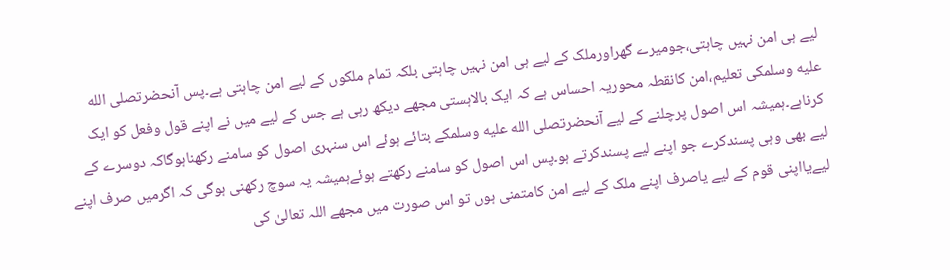لیے ہی امن نہیں چاہتی،جومیرے گھراورملک کے لیے ہی امن نہیں چاہتی بلکہ تمام ملکوں کے لیے امن چاہتی ہے۔پس آنحضرتصلى الله عليه وسلمکی تعلیم،امن کانقطہ محوریہ احساس ہے کہ ایک بالاہستی مجھے دیکھ رہی ہے جس کے لیے میں نے اپنے قول وفعل کو ایک کرناہے۔ہمیشہ اس اصول پرچلنے کے لیے آنحضرتصلى الله عليه وسلمکے بتائے ہوئے اس سنہری اصول کو سامنے رکھناہوگاکہ دوسرے کے لیے بھی وہی پسندکرے جو اپنے لیے پسندکرتے ہو۔پس اس اصول کو سامنے رکھتے ہوئےہمیشہ یہ سوچ رکھنی ہوگی کہ اگرمیں صرف اپنے لیےیااپنی قوم کے لیے یاصرف اپنے ملک کے لیے امن کامتمنی ہوں تو اس صورت میں مجھے اللہ تعالیٰ کی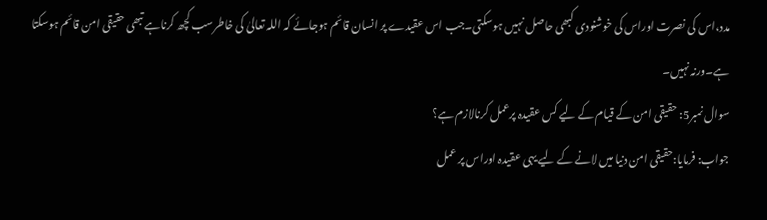مدد،اس کی نصرت اوراس کی خوشنودی کبھی حاصل نہیں ہوسکتی۔جب اس عقیدے پر انسان قائم ہوجائے کہ اللہ تعالیٰ کی خاطرسب کچھ کرناہے تبھی حقیقی امن قائم ہوسکتا ہے۔ورنہ نہیں۔
سوال نمبر5: حقیقی امن کے قیام کے لیے کس عقیدہ پرعمل کرنالازم ہے؟
جواب: فرمایا:حقیقی امن دنیا میں لانے کے لیے یہی عقیدہ اوراس پر عمل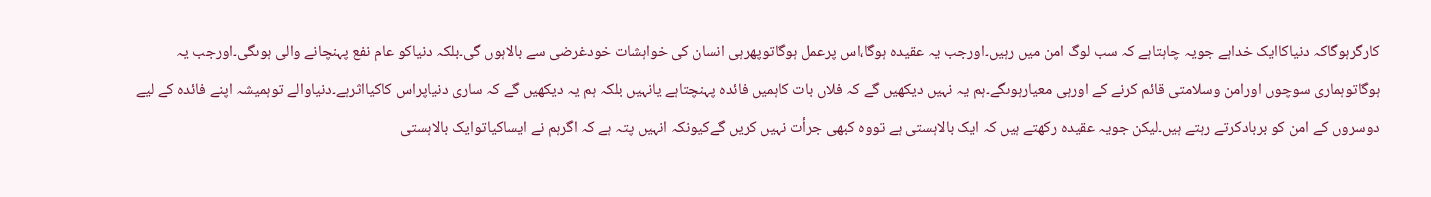کارگرہوگاکہ دنیاکاایک خداہے جویہ چاہتاہے کہ سب لوگ امن میں رہیں۔اورجب یہ عقیدہ ہوگا،اس پرعمل ہوگاتوپھرہی انسان کی خواہشات خودغرضی سے بالاہوں گی۔بلکہ دنیاکو عام نفع پہنچانے والی ہوںگی۔اورجب یہ ہوگاتوہماری سوچوں اورامن وسلامتی قائم کرنے کے اورہی معیارہوںگے۔ہم یہ نہیں دیکھیں گے کہ فلاں بات کاہمیں فائدہ پہنچتاہے یانہیں بلکہ ہم یہ دیکھیں گے کہ ساری دنیاپراس کاکیااثرہے۔دنیاوالے توہمیشہ اپنے فائدہ کے لیے دوسروں کے امن کو بربادکرتے رہتے ہیں۔لیکن جویہ عقیدہ رکھتے ہیں کہ ایک بالاہستی ہے تووہ کبھی جرأت نہیں کریں گےکیونکہ انہیں پتہ ہے کہ اگرہم نے ایساکیاتوایک بالاہستی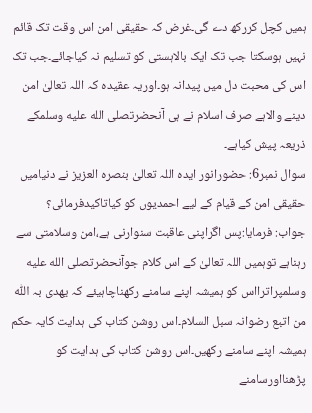ہمیں کچل کررکھ دے گی۔غرض کہ حقیقی امن اس وقت تک قائم نہیں ہوسکتا جب تک ایک بالاہستی کو تسلیم نہ کیاجائے۔جب تک اس کی محبت دل میں پیدانہ ہو۔اوریہ عقیدہ کہ اللہ تعالیٰ امن دینے والاہے صرف اسلام نے ہی آنحضرتصلى الله عليه وسلمکے ذریعہ پیش کیاہے۔
سوال نمبر6: حضورانور ایدہ اللہ تعالیٰ بنصرہ العزیز نے دنیامیں حقیقی امن کے قیام کے لیے احمدیوں کو کیاتاکیدفرمائی؟
جواب: فرمایا:پس اگراپنی عاقبت سنوارنی ہے،امن وسلامتی سے رہناہے توہمیں اللہ تعالیٰ کے اس کلام جوآنحضرتصلى الله عليه وسلمپراترااس کو ہمیشہ اپنے سامنے رکھناچاہیئے کہ یھدی بہ اللّٰہ من اتبع رضوانہ سبل السلام۔اس روشن کتاب کی ہدایت کایہ حکم ہمیشہ اپنے سامنے رکھیں۔اس روشن کتاب کی ہدایت کو پڑھنااورسامنے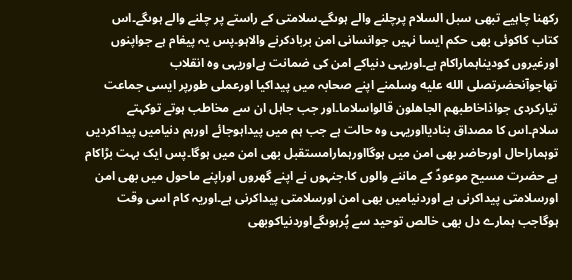رکھنا چاہیے تبھی سبل السلام پرچلنے والے ہوںگے۔سلامتی کے راستے پر چلنے والے ہوںگے۔اس کتاب کاکوئی بھی حکم ایسا نہیں جوانسانی امن بربادکرنے والاہو۔پس یہ پیغام ہے جواپنوں اورغیروں کودیناہماراکام ہے۔اوریہی دنیاکے امن کی ضمانت ہےاوریہی وہ انقلاب تھاجوآنحضرتصلى الله عليه وسلمنے اپنے صحابہ میں پیداکیا اورعملی طورپر ایسی جماعت تیارکردی جواذاخاطبھم الجاھلون قالواسلاما۔اور جب جاہل ان سے مخاطب ہوتے توکہتے سلام۔اس کا مصداق بنادیااوریہی وہ حالت ہے جب ہم میں پیداہوجائے اورہم دنیامیں پیداکردیں توہماراحال اورحاضر بھی امن میں ہوگااورہمارامستقبل بھی امن میں ہوگا۔پس ایک بہت بڑاکام ہے حضرت مسیح موعودؑ کے ماننے والوں کا،جنہوں نے اپنے گھروں اوراپنے ماحول میں بھی امن اورسلامتی پیداکرنی ہے اوردنیامیں بھی امن اورسلامتی پیداکرنی ہے۔اوریہ کام اسی وقت ہوگاجب ہمارے دل بھی خالص توحید سے پُرہوںگےاوردنیاکوبھی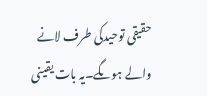حقیقی توحیدکی طرف لانے والے ہوںگے۔یہ بات یقینی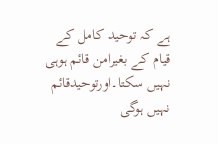ہے کہ توحید کامل کے قیام کے بغیرامن قائم ہوہی نہیں سکتا۔اورتوحیدقائم نہیں ہوگی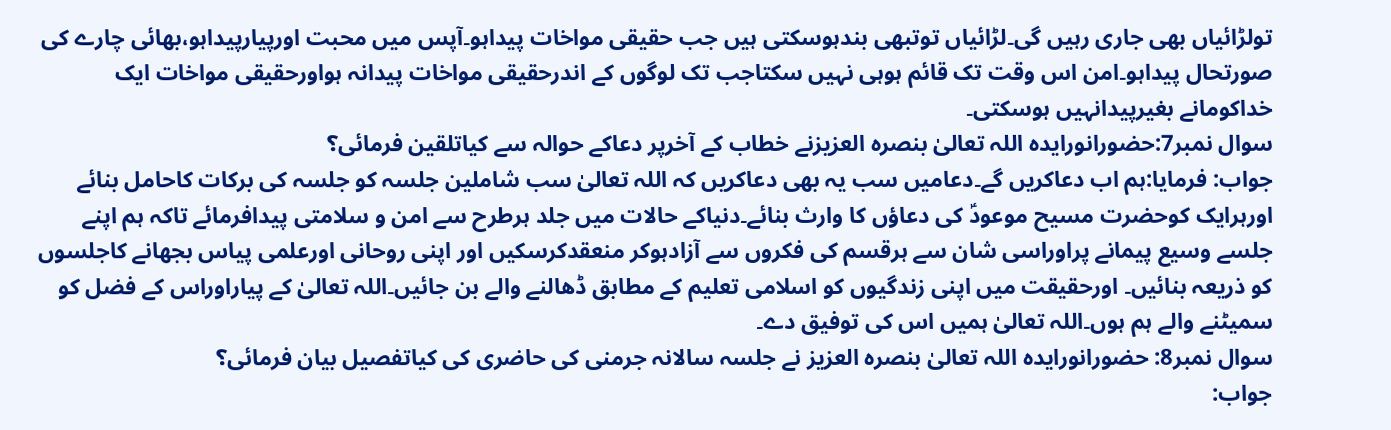تولڑائیاں بھی جاری رہیں گی۔لڑائیاں توتبھی بندہوسکتی ہیں جب حقیقی مواخات پیداہو۔آپس میں محبت اورپیارپیداہو،بھائی چارے کی صورتحال پیداہو۔امن اس وقت تک قائم ہوہی نہیں سکتاجب تک لوگوں کے اندرحقیقی مواخات پیدانہ ہواورحقیقی مواخات ایک خداکومانے بغیرپیدانہیں ہوسکتی۔
سوال نمبر7:حضورانورایدہ اللہ تعالیٰ بنصرہ العزیزنے خطاب کے آخرپر دعاکے حوالہ سے کیاتلقین فرمائی؟
جواب: فرمایا:ہم اب دعاکریں گے۔دعامیں سب یہ بھی دعاکریں کہ اللہ تعالیٰ سب شاملین جلسہ کو جلسہ کی برکات کاحامل بنائے اورہرایک کوحضرت مسیح موعودؑ کی دعاؤں کا وارث بنائے۔دنیاکے حالات میں جلد ہرطرح سے امن و سلامتی پیدافرمائے تاکہ ہم اپنے جلسے وسیع پیمانے پراوراسی شان سے ہرقسم کی فکروں سے آزادہوکر منعقدکرسکیں اور اپنی روحانی اورعلمی پیاس بجھانے کاجلسوں کو ذریعہ بنائیں۔ اورحقیقت میں اپنی زندگیوں کو اسلامی تعلیم کے مطابق ڈھالنے والے بن جائیں۔اللہ تعالیٰ کے پیاراوراس کے فضل کو سمیٹنے والے ہم ہوں۔اللہ تعالیٰ ہمیں اس کی توفیق دے۔
سوال نمبر8: حضورانورایدہ اللہ تعالیٰ بنصرہ العزیز نے جلسہ سالانہ جرمنی کی حاضری کی کیاتفصیل بیان فرمائی؟
جواب: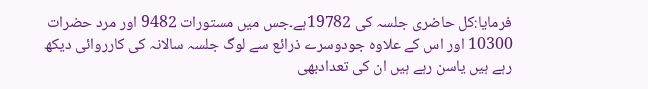فرمایا:کل حاضری جلسہ کی 19782ہے۔جس میں مستورات 9482 اور مرد حضرات 10300 اور اس کے علاوہ جودوسرے ذرائع سے لوگ جلسہ سالانہ کی کارروائی دیکھ رہے ہیں یاسن رہے ہیں ان کی تعدادبھی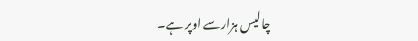چالیس ہزارسے اوپر ہے۔